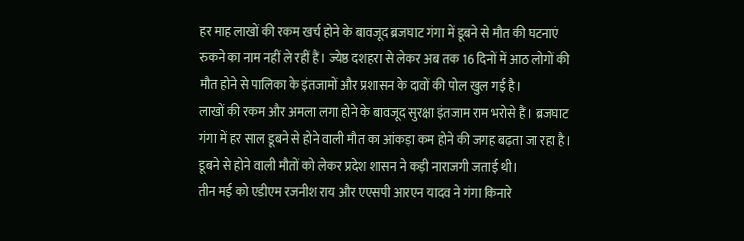हर माह लाखों की रकम खर्च होने के बावजूद ब्रजघाट गंगा में डूबने से मौत की घटनाएं रुकने का नाम नहीं ले रहीं हैं। ज्येष्ठ दशहरा से लेकर अब तक 16 दिनों में आठ लोगों की मौत होने से पालिका के इंतजामों और प्रशासन के दावों की पोल खुल गई है।
लाखों की रकम और अमला लगा होने के बावजूद सुरक्षा इंतजाम राम भरोसे हैं। ब्रजघाट गंगा में हर साल डूबने से होने वाली मौत का आंकड़ा कम होने की जगह बढ़ता जा रहा है। डूबने से होने वाली मौतों को लेकर प्रदेश शासन ने कड़ी नाराजगी जताई थी।
तीन मई को एडीएम रजनीश राय और एएसपी आरएन यादव ने गंगा किनारे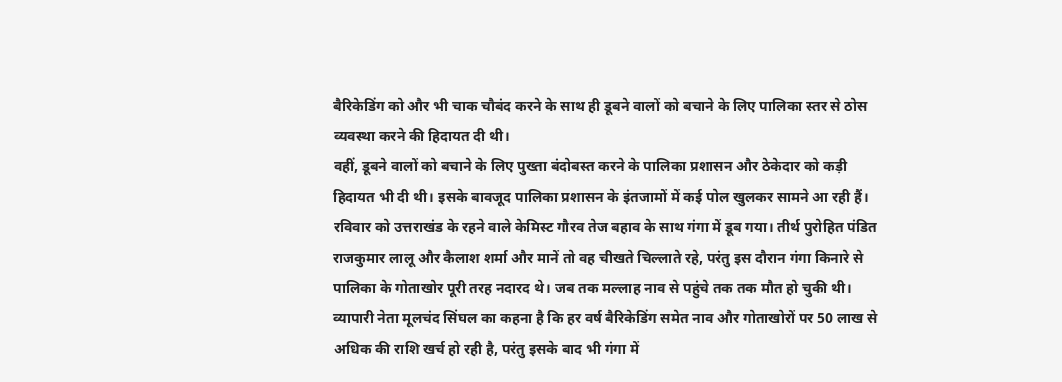बैरिकेडिंग को और भी चाक चौबंद करने के साथ ही डूबने वालों को बचाने के लिए पालिका स्तर से ठोस व्यवस्था करने की हिदायत दी थी।
वहीं, डूबने वालों को बचाने के लिए पुख्ता बंदोबस्त करने के पालिका प्रशासन और ठेकेदार को कड़ी हिदायत भी दी थी। इसके बावजूद पालिका प्रशासन के इंतजामों में कई पोल खुलकर सामने आ रही हैं।
रविवार को उत्तराखंड के रहने वाले केमिस्ट गौरव तेज बहाव के साथ गंगा में डूब गया। तीर्थ पुरोहित पंडित राजकुमार लालू और कैलाश शर्मा और मानें तो वह चीखते चिल्लाते रहे, परंतु इस दौरान गंगा किनारे से पालिका के गोताखोर पूरी तरह नदारद थे। जब तक मल्लाह नाव से पहुंचे तक तक मौत हो चुकी थी।
व्यापारी नेता मूलचंद सिंघल का कहना है कि हर वर्ष बैरिकेडिंग समेत नाव और गोताखोरों पर 50 लाख से अधिक की राशि खर्च हो रही है, परंतु इसके बाद भी गंगा में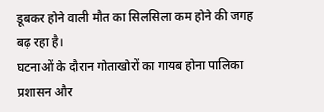डूबकर होने वाली मौत का सिलसिला कम होने की जगह बढ़ रहा है।
घटनाओं के दौरान गोताखोरों का गायब होना पालिका प्रशासन और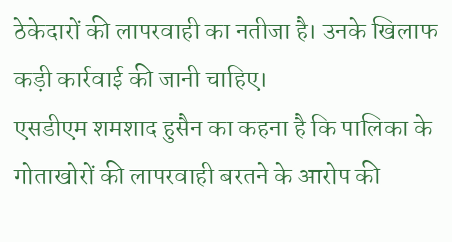ठेकेदारों की लापरवाही का नतीजा है। उनके खिलाफ कड़ी कार्रवाई की जानी चाहिए।
एसडीएम शमशाद हुसैन का कहना है कि पालिका के गोताखोरों की लापरवाही बरतने के आरोप की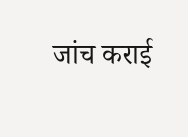जांच कराई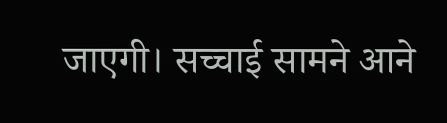जाएगी। सच्चाई सामने आने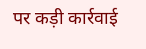पर कड़ी कार्रवाई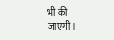भी की जाएगी।